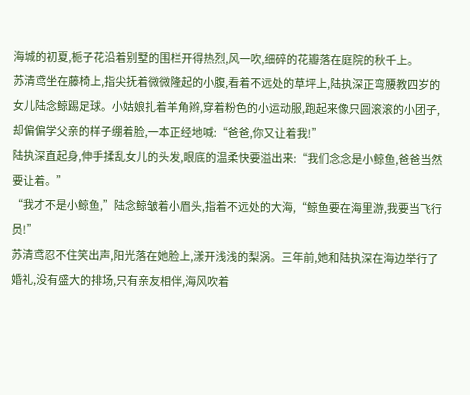海城的初夏,栀子花沿着别墅的围栏开得热烈,风一吹,细碎的花瓣落在庭院的秋千上。
苏清鸢坐在藤椅上,指尖抚着微微隆起的小腹,看着不远处的草坪上,陆执深正弯腰教四岁的女儿陆念鲸踢足球。小姑娘扎着羊角辫,穿着粉色的小运动服,跑起来像只圆滚滚的小团子,却偏偏学父亲的样子绷着脸,一本正经地喊:“爸爸,你又让着我!”
陆执深直起身,伸手揉乱女儿的头发,眼底的温柔快要溢出来:“我们念念是小鲸鱼,爸爸当然要让着。”
“我才不是小鲸鱼,”陆念鲸皱着小眉头,指着不远处的大海,“鲸鱼要在海里游,我要当飞行员!”
苏清鸢忍不住笑出声,阳光落在她脸上,漾开浅浅的梨涡。三年前,她和陆执深在海边举行了婚礼,没有盛大的排场,只有亲友相伴,海风吹着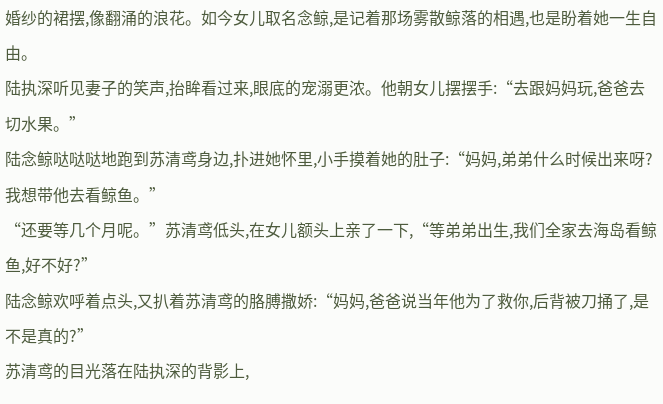婚纱的裙摆,像翻涌的浪花。如今女儿取名念鲸,是记着那场雾散鲸落的相遇,也是盼着她一生自由。
陆执深听见妻子的笑声,抬眸看过来,眼底的宠溺更浓。他朝女儿摆摆手:“去跟妈妈玩,爸爸去切水果。”
陆念鲸哒哒哒地跑到苏清鸢身边,扑进她怀里,小手摸着她的肚子:“妈妈,弟弟什么时候出来呀?我想带他去看鲸鱼。”
“还要等几个月呢。”苏清鸢低头,在女儿额头上亲了一下,“等弟弟出生,我们全家去海岛看鲸鱼,好不好?”
陆念鲸欢呼着点头,又扒着苏清鸢的胳膊撒娇:“妈妈,爸爸说当年他为了救你,后背被刀捅了,是不是真的?”
苏清鸢的目光落在陆执深的背影上,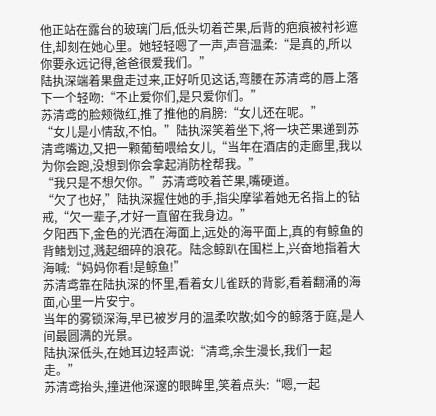他正站在露台的玻璃门后,低头切着芒果,后背的疤痕被衬衫遮住,却刻在她心里。她轻轻嗯了一声,声音温柔:“是真的,所以你要永远记得,爸爸很爱我们。”
陆执深端着果盘走过来,正好听见这话,弯腰在苏清鸢的唇上落下一个轻吻:“不止爱你们,是只爱你们。”
苏清鸢的脸颊微红,推了推他的肩膀:“女儿还在呢。”
“女儿是小情敌,不怕。”陆执深笑着坐下,将一块芒果递到苏清鸢嘴边,又把一颗葡萄喂给女儿,“当年在酒店的走廊里,我以为你会跑,没想到你会拿起消防栓帮我。”
“我只是不想欠你。”苏清鸢咬着芒果,嘴硬道。
“欠了也好,”陆执深握住她的手,指尖摩挲着她无名指上的钻戒,“欠一辈子,才好一直留在我身边。”
夕阳西下,金色的光洒在海面上,远处的海平面上,真的有鲸鱼的背鳍划过,溅起细碎的浪花。陆念鲸趴在围栏上,兴奋地指着大海喊:“妈妈你看!是鲸鱼!”
苏清鸢靠在陆执深的怀里,看着女儿雀跃的背影,看着翻涌的海面,心里一片安宁。
当年的雾锁深海,早已被岁月的温柔吹散;如今的鲸落于庭,是人间最圆满的光景。
陆执深低头,在她耳边轻声说:“清鸢,余生漫长,我们一起走。”
苏清鸢抬头,撞进他深邃的眼眸里,笑着点头:“嗯,一起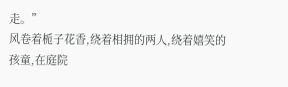走。”
风卷着栀子花香,绕着相拥的两人,绕着嬉笑的孩童,在庭院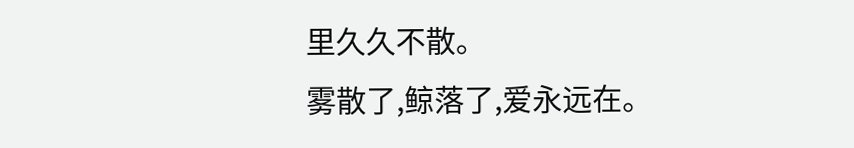里久久不散。
雾散了,鲸落了,爱永远在。